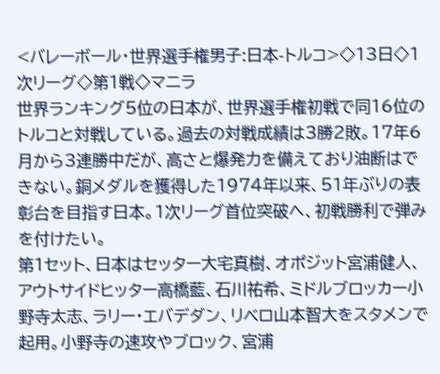<バレーボール・世界選手権男子:日本-トルコ>◇13日◇1次リーグ◇第1戦◇マニラ
世界ランキング5位の日本が、世界選手権初戦で同16位のトルコと対戦している。過去の対戦成績は3勝2敗。17年6月から3連勝中だが、高さと爆発力を備えており油断はできない。銅メダルを獲得した1974年以来、51年ぶりの表彰台を目指す日本。1次リーグ首位突破へ、初戦勝利で弾みを付けたい。
第1セット、日本はセッター大宅真樹、オポジット宮浦健人、アウトサイドヒッター高橋藍、石川祐希、ミドルブロッカー小野寺太志、ラリー・エバデダン、リベロ山本智大をスタメンで起用。小野寺の速攻やブロック、宮浦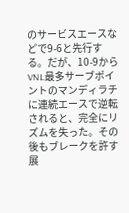のサービスエースなどで9-6と先行する。だが、10-9からVNL最多サーブポイントのマンディラチに連続エースで逆転されると、完全にリズムを失った。その後もブレークを許す展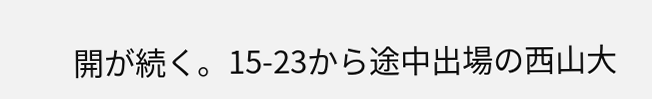開が続く。15-23から途中出場の西山大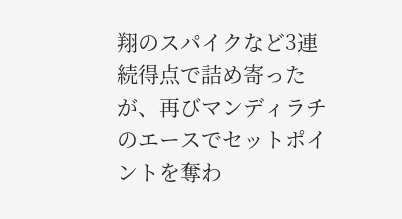翔のスパイクなど3連続得点で詰め寄ったが、再びマンディラチのエースでセットポイントを奪わ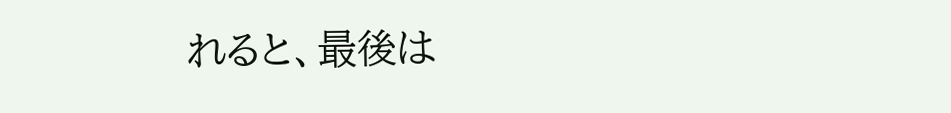れると、最後は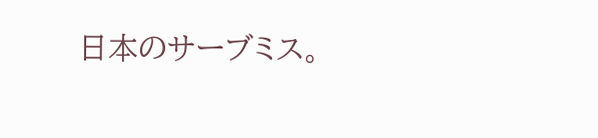日本のサーブミス。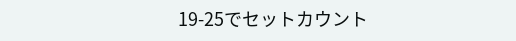19-25でセットカウント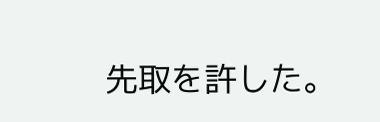先取を許した。